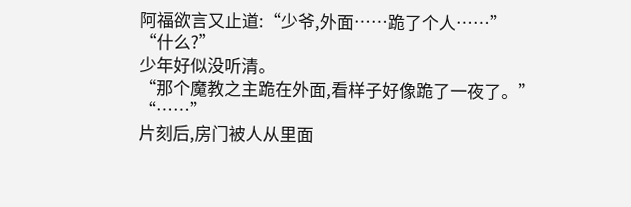阿福欲言又止道:“少爷,外面……跪了个人……”
“什么?”
少年好似没听清。
“那个魔教之主跪在外面,看样子好像跪了一夜了。”
“……”
片刻后,房门被人从里面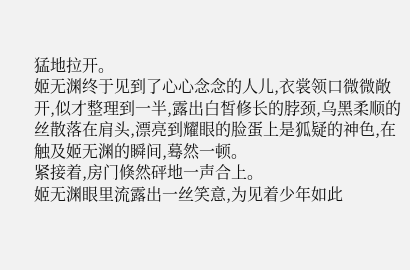猛地拉开。
姬无渊终于见到了心心念念的人儿,衣裳领口微微敞开,似才整理到一半,露出白皙修长的脖颈,乌黑柔顺的丝散落在肩头,漂亮到耀眼的脸蛋上是狐疑的神色,在触及姬无渊的瞬间,蓦然一顿。
紧接着,房门倏然砰地一声合上。
姬无渊眼里流露出一丝笑意,为见着少年如此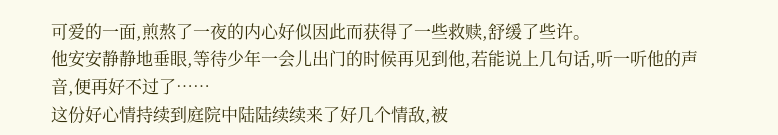可爱的一面,煎熬了一夜的内心好似因此而获得了一些救赎,舒缓了些许。
他安安静静地垂眼,等待少年一会儿出门的时候再见到他,若能说上几句话,听一听他的声音,便再好不过了……
这份好心情持续到庭院中陆陆续续来了好几个情敌,被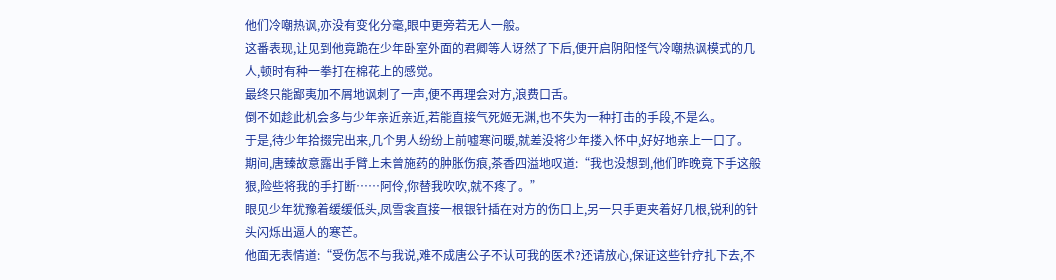他们冷嘲热讽,亦没有变化分毫,眼中更旁若无人一般。
这番表现,让见到他竟跪在少年卧室外面的君卿等人讶然了下后,便开启阴阳怪气冷嘲热讽模式的几人,顿时有种一拳打在棉花上的感觉。
最终只能鄙夷加不屑地讽刺了一声,便不再理会对方,浪费口舌。
倒不如趁此机会多与少年亲近亲近,若能直接气死姬无渊,也不失为一种打击的手段,不是么。
于是,待少年拾掇完出来,几个男人纷纷上前嘘寒问暖,就差没将少年搂入怀中,好好地亲上一口了。
期间,唐臻故意露出手臂上未曾施药的肿胀伤痕,茶香四溢地叹道:“我也没想到,他们昨晚竟下手这般狠,险些将我的手打断……阿伶,你替我吹吹,就不疼了。”
眼见少年犹豫着缓缓低头,凤雪衾直接一根银针插在对方的伤口上,另一只手更夹着好几根,锐利的针头闪烁出逼人的寒芒。
他面无表情道:“受伤怎不与我说,难不成唐公子不认可我的医术?还请放心,保证这些针疗扎下去,不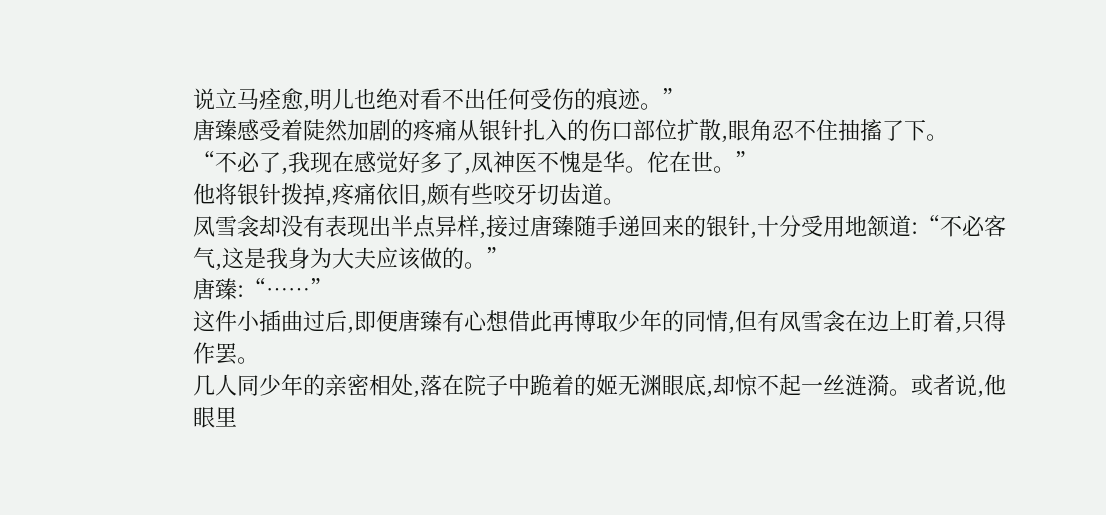说立马痊愈,明儿也绝对看不出任何受伤的痕迹。”
唐臻感受着陡然加剧的疼痛从银针扎入的伤口部位扩散,眼角忍不住抽搐了下。
“不必了,我现在感觉好多了,凤神医不愧是华。佗在世。”
他将银针拨掉,疼痛依旧,颇有些咬牙切齿道。
凤雪衾却没有表现出半点异样,接过唐臻随手递回来的银针,十分受用地颔道:“不必客气,这是我身为大夫应该做的。”
唐臻:“……”
这件小插曲过后,即便唐臻有心想借此再博取少年的同情,但有凤雪衾在边上盯着,只得作罢。
几人同少年的亲密相处,落在院子中跪着的姬无渊眼底,却惊不起一丝涟漪。或者说,他眼里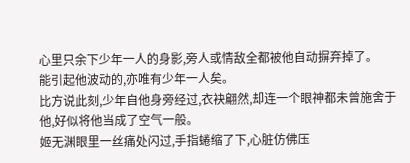心里只余下少年一人的身影,旁人或情敌全都被他自动摒弃掉了。
能引起他波动的,亦唯有少年一人矣。
比方说此刻,少年自他身旁经过,衣袂翩然,却连一个眼神都未曾施舍于他,好似将他当成了空气一般。
姬无渊眼里一丝痛处闪过,手指蜷缩了下,心脏仿佛压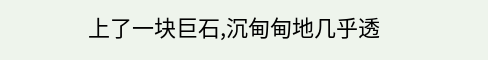上了一块巨石,沉甸甸地几乎透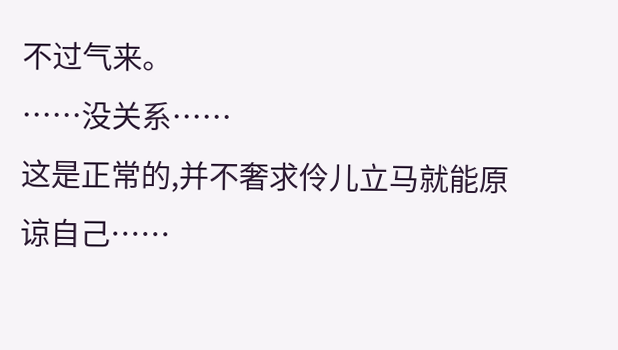不过气来。
……没关系……
这是正常的,并不奢求伶儿立马就能原谅自己……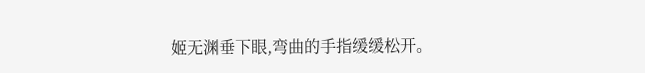姬无渊垂下眼,弯曲的手指缓缓松开。